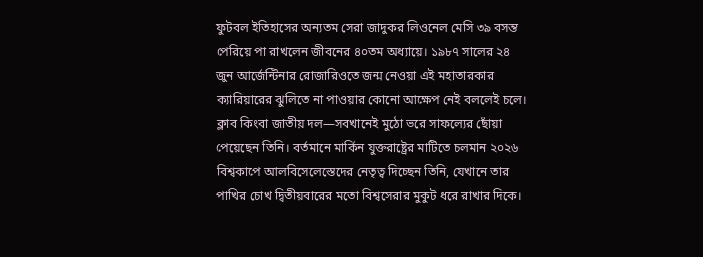ফুটবল ইতিহাসের অন্যতম সেরা জাদুকর লিওনেল মেসি ৩৯ বসন্ত পেরিয়ে পা রাখলেন জীবনের ৪০তম অধ্যায়ে। ১৯৮৭ সালের ২৪ জুন আর্জেন্টিনার রোজারিওতে জন্ম নেওয়া এই মহাতারকার ক্যারিয়ারের ঝুলিতে না পাওয়ার কোনো আক্ষেপ নেই বললেই চলে। ক্লাব কিংবা জাতীয় দল—সবখানেই মুঠো ভরে সাফল্যের ছোঁয়া পেয়েছেন তিনি। বর্তমানে মার্কিন যুক্তরাষ্ট্রের মাটিতে চলমান ২০২৬ বিশ্বকাপে আলবিসেলেস্তেদের নেতৃত্ব দিচ্ছেন তিনি, যেখানে তার পাখির চোখ দ্বিতীয়বারের মতো বিশ্বসেরার মুকুট ধরে রাখার দিকে।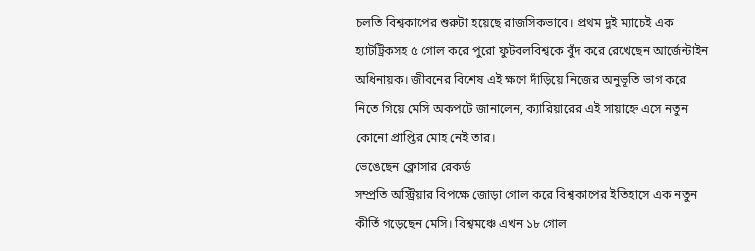চলতি বিশ্বকাপের শুরুটা হয়েছে রাজসিকভাবে। প্রথম দুই ম্যাচেই এক হ্যাটট্রিকসহ ৫ গোল করে পুরো ফুটবলবিশ্বকে বুঁদ করে রেখেছেন আর্জেন্টাইন অধিনায়ক। জীবনের বিশেষ এই ক্ষণে দাঁড়িয়ে নিজের অনুভূতি ভাগ করে নিতে গিয়ে মেসি অকপটে জানালেন, ক্যারিয়ারের এই সায়াহ্নে এসে নতুন কোনো প্রাপ্তির মোহ নেই তার।
ভেঙেছেন ক্লোসার রেকর্ড
সম্প্রতি অস্ট্রিয়ার বিপক্ষে জোড়া গোল করে বিশ্বকাপের ইতিহাসে এক নতুন কীর্তি গড়েছেন মেসি। বিশ্বমঞ্চে এখন ১৮ গোল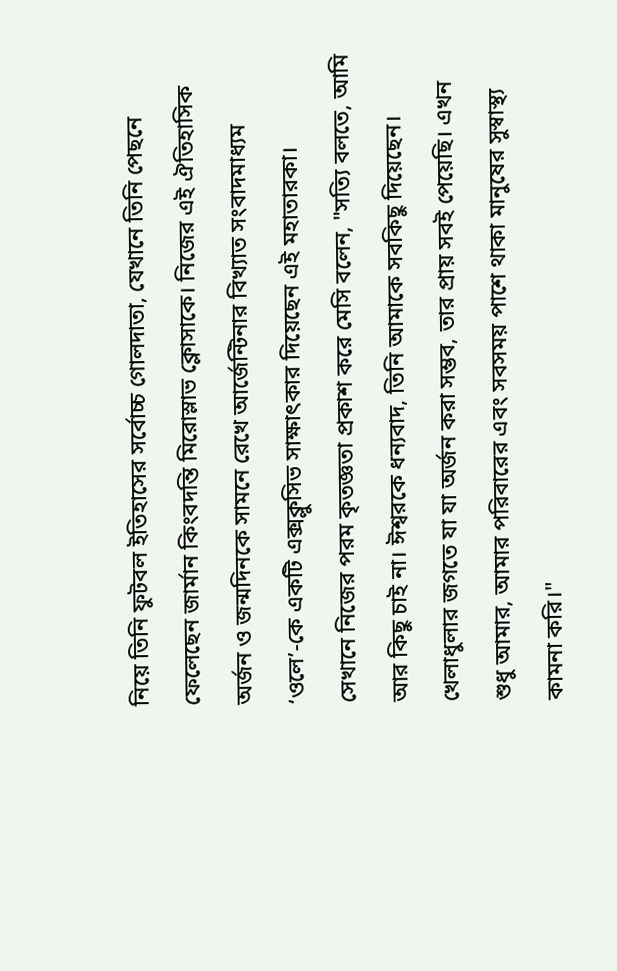নিয়ে তিনি ফুটবল ইতিহাসের সর্বোচ্চ গোলদাতা, যেখানে তিনি পেছনে ফেলেছেন জার্মান কিংবদন্তি মিরোস্লাভ ক্লোসাকে। নিজের এই ঐতিহাসিক অর্জন ও জন্মদিনকে সামনে রেখে আর্জেন্টিনার বিখ্যাত সংবাদমাধ্যম ‘ওলে’-কে একটি এক্সক্লুসিভ সাক্ষাৎকার দিয়েছেন এই মহাতারকা।
সেখানে নিজের পরম কৃতজ্ঞতা প্রকাশ করে মেসি বলেন, "সত্যি বলতে, আমি আর কিছু চাই না। ঈশ্বরকে ধন্যবাদ, তিনি আমাকে সবকিছু দিয়েছেন। খেলাধুলার জগতে যা যা অর্জন করা সম্ভব, তার প্রায় সবই পেয়েছি। এখন শুধু আমার, আমার পরিবারের এবং সবসময় পাশে থাকা মানুষের সুস্বাস্থ্য কামনা করি।"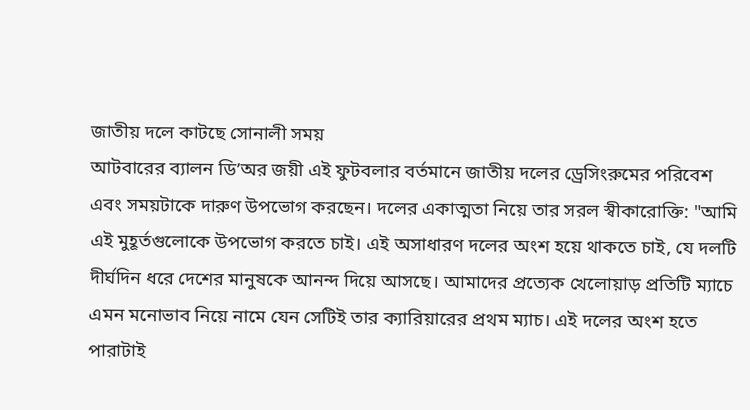জাতীয় দলে কাটছে সোনালী সময়
আটবারের ব্যালন ডি’অর জয়ী এই ফুটবলার বর্তমানে জাতীয় দলের ড্রেসিংরুমের পরিবেশ এবং সময়টাকে দারুণ উপভোগ করছেন। দলের একাত্মতা নিয়ে তার সরল স্বীকারোক্তি: "আমি এই মুহূর্তগুলোকে উপভোগ করতে চাই। এই অসাধারণ দলের অংশ হয়ে থাকতে চাই, যে দলটি দীর্ঘদিন ধরে দেশের মানুষকে আনন্দ দিয়ে আসছে। আমাদের প্রত্যেক খেলোয়াড় প্রতিটি ম্যাচে এমন মনোভাব নিয়ে নামে যেন সেটিই তার ক্যারিয়ারের প্রথম ম্যাচ। এই দলের অংশ হতে পারাটাই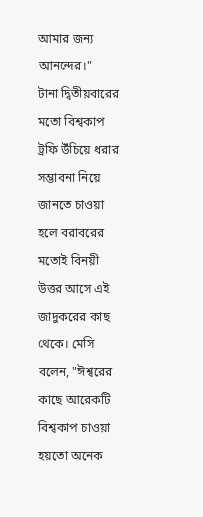আমার জন্য আনন্দের।"
টানা দ্বিতীয়বারের মতো বিশ্বকাপ ট্রফি উঁচিয়ে ধরার সম্ভাবনা নিয়ে জানতে চাওয়া হলে বরাবরের মতোই বিনয়ী উত্তর আসে এই জাদুকরের কাছ থেকে। মেসি বলেন, "ঈশ্বরের কাছে আরেকটি বিশ্বকাপ চাওয়া হয়তো অনেক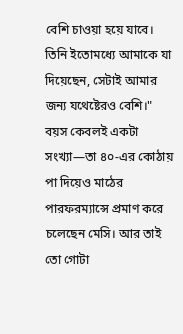বেশি চাওয়া হয়ে যাবে। তিনি ইতোমধ্যে আমাকে যা দিয়েছেন, সেটাই আমার জন্য যথেষ্টেরও বেশি।"
বয়স কেবলই একটা সংখ্যা—তা ৪০-এর কোঠায় পা দিয়েও মাঠের পারফরম্যান্সে প্রমাণ করে চলেছেন মেসি। আর তাই তো গোটা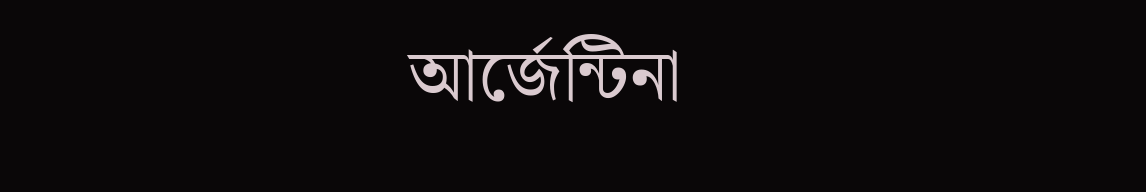আর্জেন্টিনা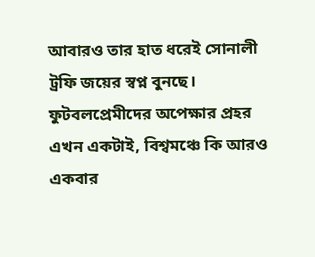আবারও তার হাত ধরেই সোনালী ট্রফি জয়ের স্বপ্ন বুনছে। ফুটবলপ্রেমীদের অপেক্ষার প্রহর এখন একটাই, বিশ্বমঞ্চে কি আরও একবার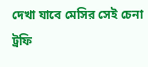দেখা যাবে মেসির সেই চেনা ট্রফি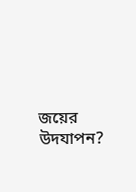জয়ের উদযাপন?